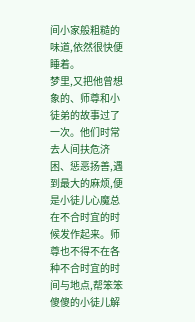间小家般粗糙的味道,依然很快便睡着。
梦里,又把他曾想象的、师尊和小徒弟的故事过了一次。他们时常去人间扶危济困、惩恶扬善,遇到最大的麻烦,便是小徒儿心魔总在不合时宜的时候发作起来。师尊也不得不在各种不合时宜的时间与地点,帮笨笨傻傻的小徒儿解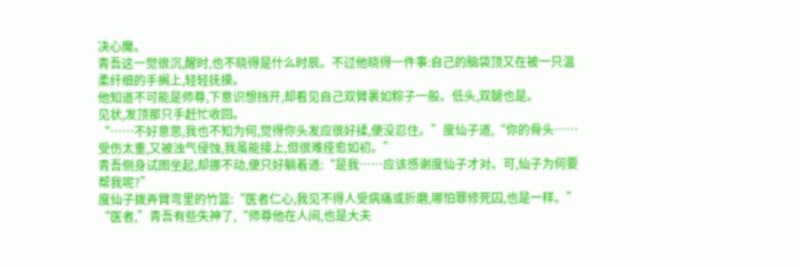决心魔。
青吾这一觉很沉,醒时,也不晓得是什么时辰。不过他晓得一件事:自己的脑袋顶又在被一只温柔纤细的手搁上,轻轻抚摸。
他知道不可能是师尊,下意识想挡开,却看见自己双臂裹如粽子一般。低头,双腿也是。
见状,发顶那只手赶忙收回。
“……不好意思,我也不知为何,觉得你头发应很好揉,便没忍住。”度仙子道,“你的骨头……受伤太重,又被浊气侵蚀,我虽能接上,但很难痊愈如初。”
青吾侧身试图坐起,却挪不动,便只好躺着道:“是我……应该感谢度仙子才对。可,仙子为何要帮我呢?”
度仙子拨弄臂弯里的竹篮:“医者仁心,我见不得人受病痛或折磨,哪怕罪修死囚,也是一样。”
“医者,”青吾有些失神了,“师尊他在人间,也是大夫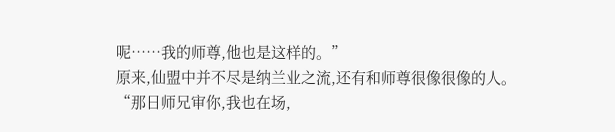呢……我的师尊,他也是这样的。”
原来,仙盟中并不尽是纳兰业之流,还有和师尊很像很像的人。
“那日师兄审你,我也在场,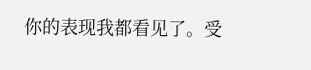你的表现我都看见了。受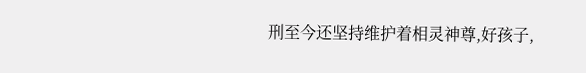刑至今还坚持维护着相灵神尊,好孩子,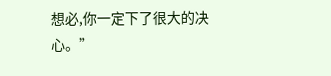想必,你一定下了很大的决心。”